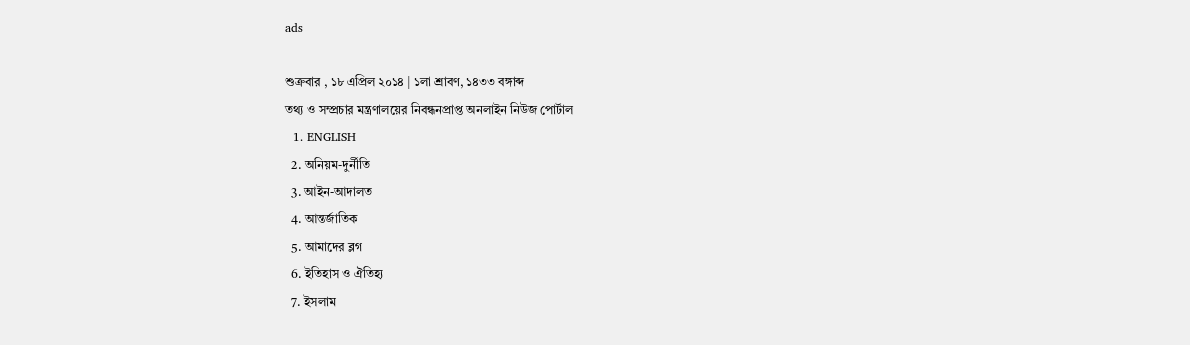ads

শুক্রবার , ১৮ এপ্রিল ২০১৪ | ১লা শ্রাবণ, ১৪৩৩ বঙ্গাব্দ
তথ্য ও সম্প্রচার মন্ত্রণালয়ের নিবন্ধনপ্রাপ্ত অনলাইন নিউজ পোর্টাল
  1. ENGLISH
  2. অনিয়ম-দুর্নীতি
  3. আইন-আদালত
  4. আন্তর্জাতিক
  5. আমাদের ব্লগ
  6. ইতিহাস ও ঐতিহ্য
  7. ইসলাম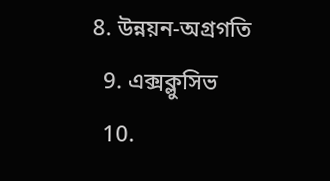8. উন্নয়ন-অগ্রগতি
  9. এক্সক্লুসিভ
  10.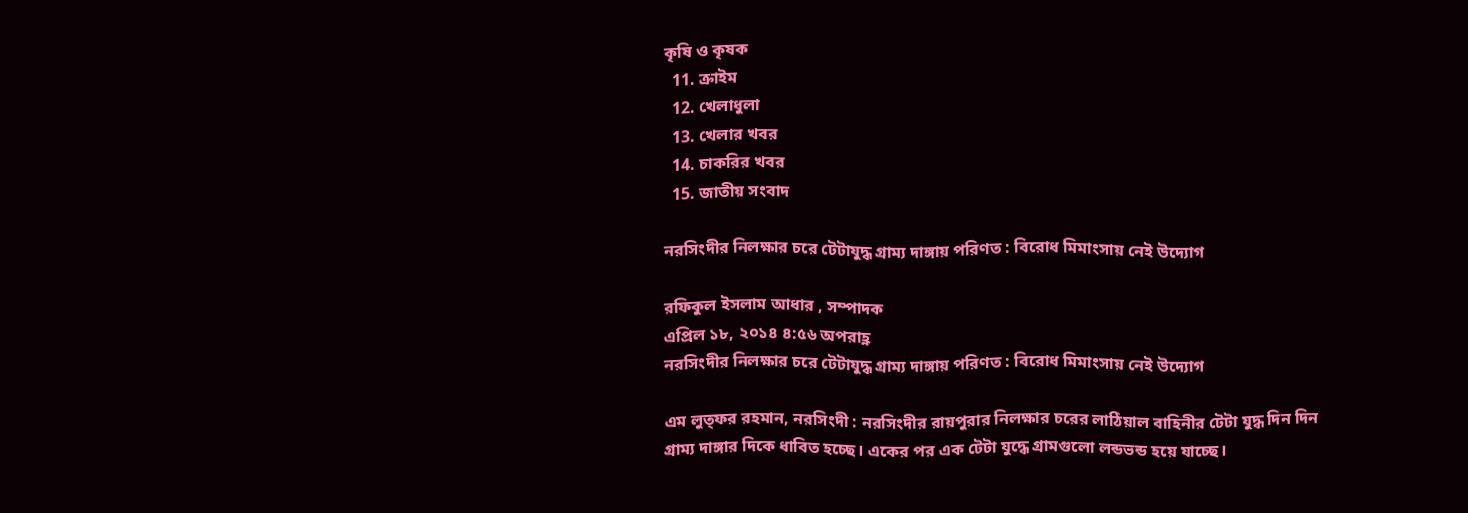কৃষি ও কৃষক
  11. ক্রাইম
  12. খেলাধুলা
  13. খেলার খবর
  14. চাকরির খবর
  15. জাতীয় সংবাদ

নরসিংদীর নিলক্ষার চরে টেটাযুদ্ধ গ্রাম্য দাঙ্গায় পরিণত : বিরোধ মিমাংসায় নেই উদ্যোগ

রফিকুল ইসলাম আধার , সম্পাদক
এপ্রিল ১৮, ২০১৪ ৪:৫৬ অপরাহ্ণ
নরসিংদীর নিলক্ষার চরে টেটাযুদ্ধ গ্রাম্য দাঙ্গায় পরিণত : বিরোধ মিমাংসায় নেই উদ্যোগ

এম লুত্ফর রহমান, নরসিংদী : নরসিংদীর রায়পুরার নিলক্ষার চরের লাঠিয়াল বাহিনীর টেটা যুদ্ধ দিন দিন গ্রাম্য দাঙ্গার দিকে ধাবিত হচ্ছে। একের পর এক টেটা যুদ্ধে গ্রামগুলো লন্ডভন্ড হয়ে যাচ্ছে।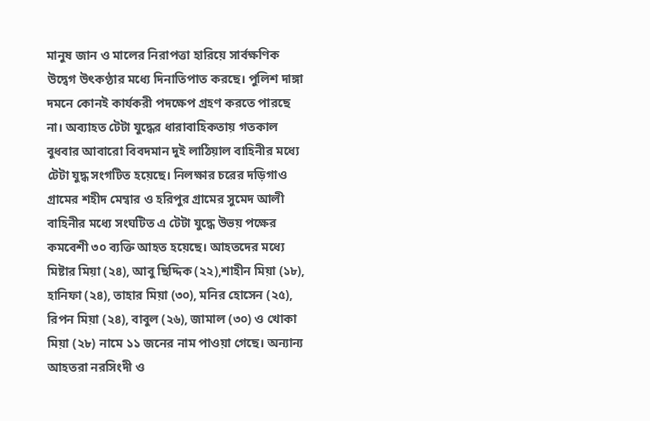মানুষ জান ও মালের নিরাপত্তা হারিয়ে সার্বক্ষণিক উদ্বেগ উৎকণ্ঠার মধ্যে দিনাতিপাত করছে। পুলিশ দাঙ্গা দমনে কোনই কার্যকরী পদক্ষেপ গ্রহণ করতে পারছে না। অব্যাহত টেটা যুদ্ধের ধারাবাহিকতায় গতকাল বুধবার আবারো বিবদমান দুই লাঠিয়াল বাহিনীর মধ্যে টেটা যুদ্ধ সংগটিত হয়েছে। নিলক্ষার চরের দড়িগাও গ্রামের শহীদ মেম্বার ও হরিপুর গ্রামের সুমেদ আলী বাহিনীর মধ্যে সংঘটিত এ টেটা যুদ্ধে উভয় পক্ষের কমবেশী ৩০ ব্যক্তি আহত হয়েছে। আহতদের মধ্যে মিষ্টার মিয়া (২৪), আবু ছিদ্দিক (২২),শাহীন মিয়া (১৮), হানিফা (২৪), তাহার মিয়া (৩০), মনির হোসেন (২৫), রিপন মিয়া (২৪), বাবুল (২৬), জামাল (৩০) ও খোকা মিয়া (২৮) নামে ১১ জনের নাম পাওয়া গেছে। অন্যান্য আহতরা নরসিংদী ও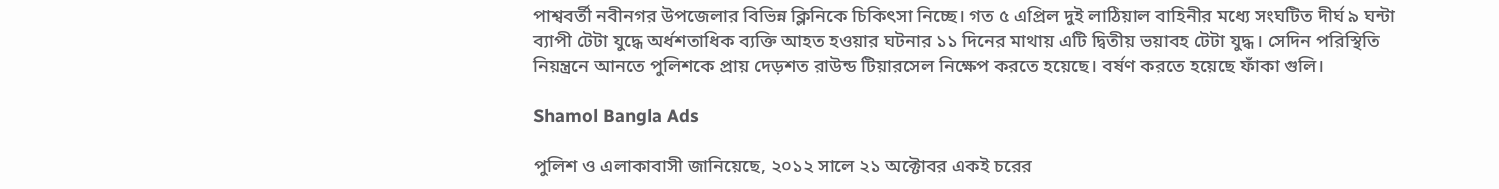পাশ্ববর্তী নবীনগর উপজেলার বিভিন্ন ক্লিনিকে চিকিৎসা নিচ্ছে। গত ৫ এপ্রিল দুই লাঠিয়াল বাহিনীর মধ্যে সংঘটিত দীর্ঘ ৯ ঘন্টা ব্যাপী টেটা যুদ্ধে অর্ধশতাধিক ব্যক্তি আহত হওয়ার ঘটনার ১১ দিনের মাথায় এটি দ্বিতীয় ভয়াবহ টেটা যুদ্ধ। সেদিন পরিস্থিতি নিয়ন্ত্রনে আনতে পুলিশকে প্রায় দেড়শত রাউন্ড টিয়ারসেল নিক্ষেপ করতে হয়েছে। বর্ষণ করতে হয়েছে ফাঁকা গুলি।

Shamol Bangla Ads

পুলিশ ও এলাকাবাসী জানিয়েছে, ২০১২ সালে ২১ অক্টোবর একই চরের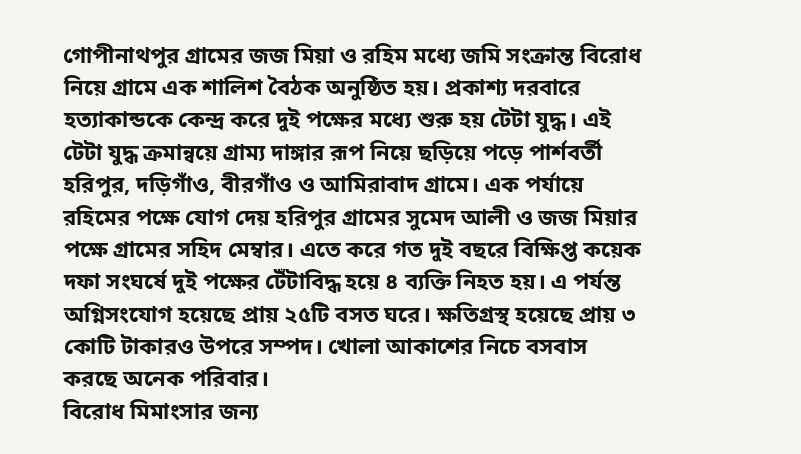গোপীনাথপুর গ্রামের জজ মিয়া ও রহিম মধ্যে জমি সংক্রান্ত বিরোধ নিয়ে গ্রামে এক শালিশ বৈঠক অনুষ্ঠিত হয়। প্রকাশ্য দরবারে হত্যাকান্ডকে কেন্দ্র করে দুই পক্ষের মধ্যে শুরু হয় টেটা যুদ্ধ। এই টেটা যুদ্ধ ক্রমান্বয়ে গ্রাম্য দাঙ্গার রূপ নিয়ে ছড়িয়ে পড়ে পার্শবর্তী হরিপুর, দড়িগাঁও, বীরগাঁও ও আমিরাবাদ গ্রামে। এক পর্যায়ে রহিমের পক্ষে যোগ দেয় হরিপুর গ্রামের সুমেদ আলী ও জজ মিয়ার পক্ষে গ্রামের সহিদ মেম্বার। এতে করে গত দুই বছরে বিক্ষিপ্ত কয়েক দফা সংঘর্ষে দুই পক্ষের টেঁটাবিদ্ধ হয়ে ৪ ব্যক্তি নিহত হয়। এ পর্যন্ত অগ্নিসংযোগ হয়েছে প্রায় ২৫টি বসত ঘরে। ক্ষতিগ্রস্থ হয়েছে প্রায় ৩ কোটি টাকারও উপরে সম্পদ। খোলা আকাশের নিচে বসবাস করছে অনেক পরিবার।
বিরোধ মিমাংসার জন্য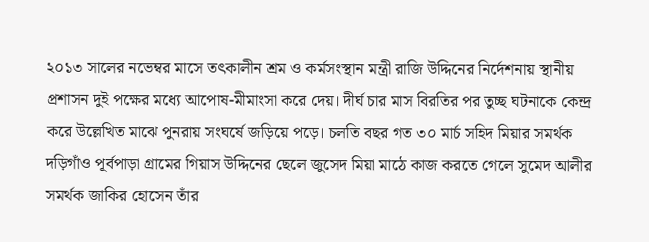২০১৩ সালের নভেম্বর মাসে তৎকালীন শ্রম ও কর্মসংস্থান মন্ত্রী রাজি উদ্দিনের নির্দেশনায় স্থানীয় প্রশাসন দুই পক্ষের মধ্যে আপোষ-মীমাংসা করে দেয়। দীর্ঘ চার মাস বিরতির পর তুচ্ছ ঘটনাকে কেন্দ্র করে উল্লেখিত মাঝে পুনরায় সংঘর্ষে জড়িয়ে পড়ে। চলতি বছর গত ৩০ মার্চ সহিদ মিয়ার সমর্থক দড়িগাঁও পূর্বপাড়া গ্রামের গিয়াস উদ্দিনের ছেলে জুসেদ মিয়া মাঠে কাজ করতে গেলে সুমেদ আলীর সমর্থক জাকির হোসেন তাঁর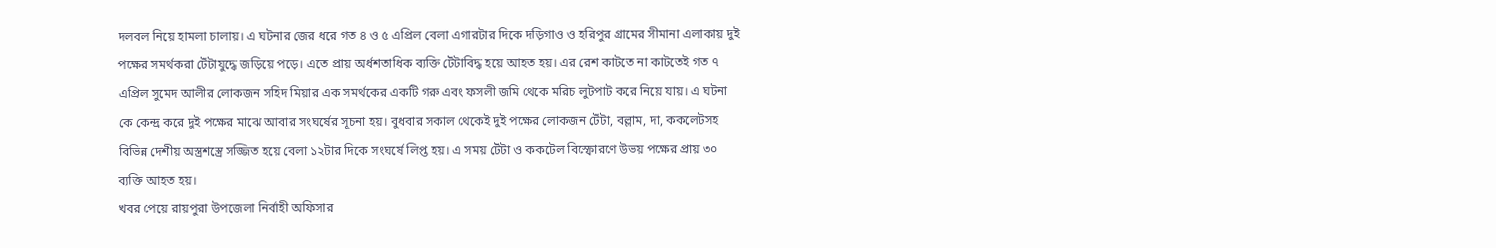দলবল নিয়ে হামলা চালায়। এ ঘটনার জের ধরে গত ৪ ও ৫ এপ্রিল বেলা এগারটার দিকে দড়িগাও ও হরিপুর গ্রামের সীমানা এলাকায় দুই পক্ষের সমর্থকরা টেঁটাযুদ্ধে জড়িয়ে পড়ে। এতে প্রায় অর্ধশতাধিক ব্যক্তি টেঁটাবিদ্ধ হয়ে আহত হয়। এর রেশ কাটতে না কাটতেই গত ৭ এপ্রিল সুমেদ আলীর লোকজন সহিদ মিয়ার এক সমর্থকের একটি গরু এবং ফসলী জমি থেকে মরিচ লুটপাট করে নিয়ে যায়। এ ঘটনা কে কেন্দ্র করে দুই পক্ষের মাঝে আবার সংঘর্ষের সূচনা হয়। বুধবার সকাল থেকেই দুই পক্ষের লোকজন টেঁটা, বল্লাম, দা, ককলেটসহ বিভিন্ন দেশীয় অস্ত্রশস্ত্রে সজ্জিত হয়ে বেলা ১২টার দিকে সংঘর্ষে লিপ্ত হয়। এ সময় টেঁটা ও ককটেল বিস্ফোরণে উভয় পক্ষের প্রায় ৩০ ব্যক্তি আহত হয়।
খবর পেয়ে রায়পুরা উপজেলা নির্বাহী অফিসার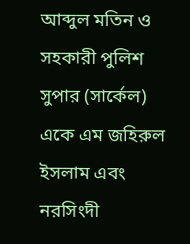আব্দুল মতিন ও সহকারী পুলিশ সুপার (সার্কেল) একে এম জহিরুল ইসলাম এবং নরসিংদী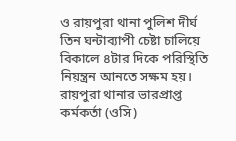ও রায়পুরা থানা পুলিশ দীর্ঘ তিন ঘন্টাব্যাপী চেষ্টা চালিয়ে বিকালে ৪টার দিকে পরিস্থিতি নিয়ন্ত্রন আনতে সক্ষম হয়।
রায়পুরা থানার ভারপ্রাপ্ত কর্মকর্তা (ওসি)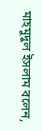মাহমুদুল ইসলাম বলেন,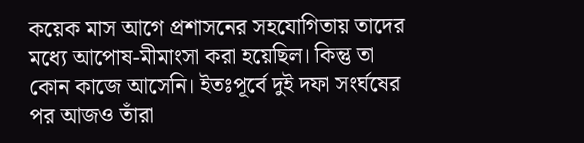কয়েক মাস আগে প্রশাসনের সহযোগিতায় তাদের মধ্যে আপোষ-মীমাংসা করা হয়েছিল। কিন্তু তা কোন কাজে আসেনি। ইতঃপূর্বে দুই দফা সংর্ঘষের পর আজও তাঁরা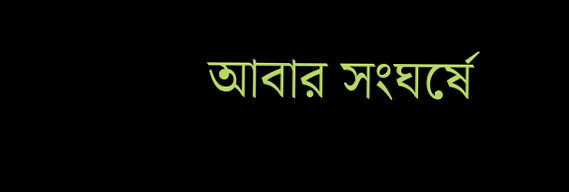আবার সংঘর্ষে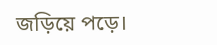জড়িয়ে পড়ে।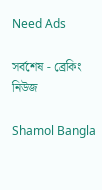Need Ads

সর্বশেষ - ব্রেকিং নিউজ

Shamol Bangla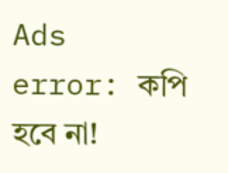Ads
error: কপি হবে না!